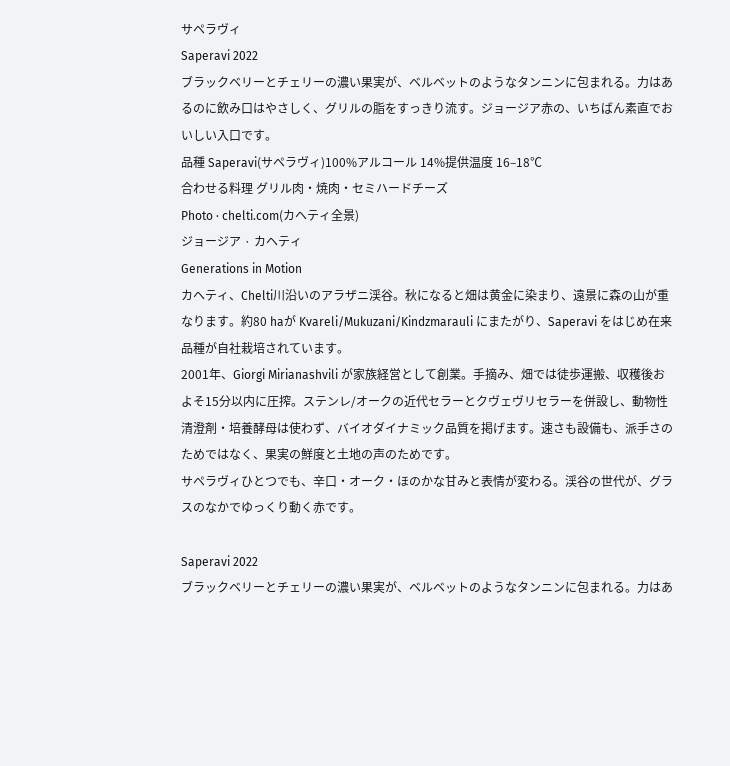サペラヴィ
Saperavi 2022
ブラックベリーとチェリーの濃い果実が、ベルベットのようなタンニンに包まれる。力はあるのに飲み口はやさしく、グリルの脂をすっきり流す。ジョージア赤の、いちばん素直でおいしい入口です。
品種 Saperavi(サペラヴィ)100%アルコール 14%提供温度 16–18℃
合わせる料理 グリル肉・焼肉・セミハードチーズ
Photo · chelti.com(カヘティ全景)
ジョージア · カヘティ
Generations in Motion
カヘティ、Chelti川沿いのアラザニ渓谷。秋になると畑は黄金に染まり、遠景に森の山が重なります。約80 haが Kvareli/Mukuzani/Kindzmarauli にまたがり、Saperavi をはじめ在来品種が自社栽培されています。
2001年、Giorgi Mirianashvili が家族経営として創業。手摘み、畑では徒歩運搬、収穫後およそ15分以内に圧搾。ステンレ/オークの近代セラーとクヴェヴリセラーを併設し、動物性清澄剤・培養酵母は使わず、バイオダイナミック品質を掲げます。速さも設備も、派手さのためではなく、果実の鮮度と土地の声のためです。
サペラヴィひとつでも、辛口・オーク・ほのかな甘みと表情が変わる。渓谷の世代が、グラスのなかでゆっくり動く赤です。

Saperavi 2022
ブラックベリーとチェリーの濃い果実が、ベルベットのようなタンニンに包まれる。力はあ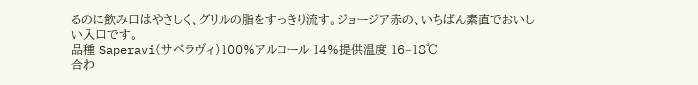るのに飲み口はやさしく、グリルの脂をすっきり流す。ジョージア赤の、いちばん素直でおいしい入口です。
品種 Saperavi(サペラヴィ)100%アルコール 14%提供温度 16–18℃
合わ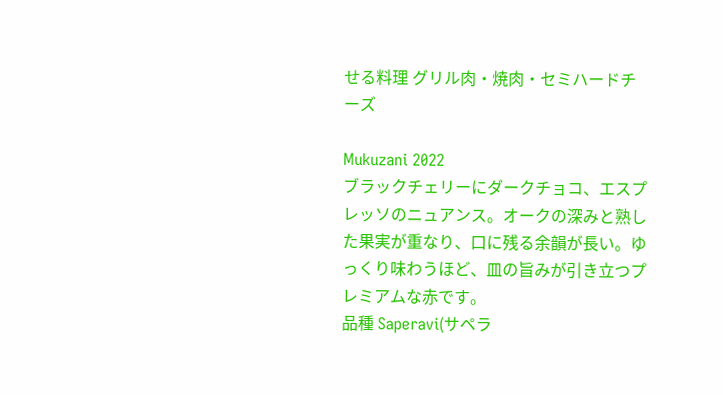せる料理 グリル肉・焼肉・セミハードチーズ

Mukuzani 2022
ブラックチェリーにダークチョコ、エスプレッソのニュアンス。オークの深みと熟した果実が重なり、口に残る余韻が長い。ゆっくり味わうほど、皿の旨みが引き立つプレミアムな赤です。
品種 Saperavi(サペラ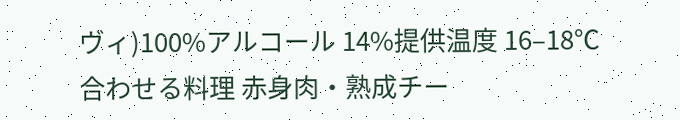ヴィ)100%アルコール 14%提供温度 16–18℃
合わせる料理 赤身肉・熟成チー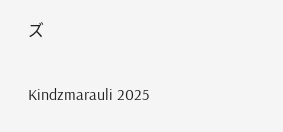ズ

Kindzmarauli 2025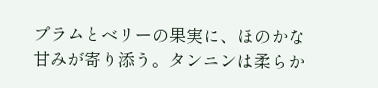プラムとベリーの果実に、ほのかな甘みが寄り添う。タンニンは柔らか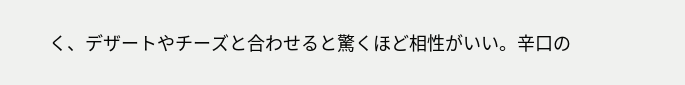く、デザートやチーズと合わせると驚くほど相性がいい。辛口の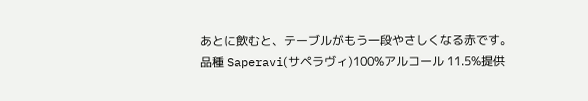あとに飲むと、テーブルがもう一段やさしくなる赤です。
品種 Saperavi(サペラヴィ)100%アルコール 11.5%提供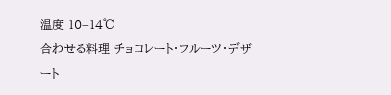温度 10–14℃
合わせる料理 チョコレート・フルーツ・デザート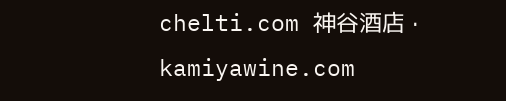chelti.com 神谷酒店 · kamiyawine.com